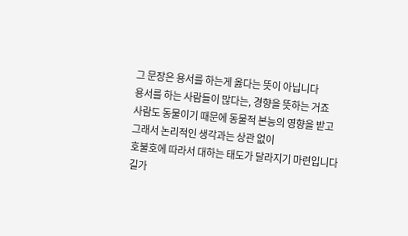그 문장은 용서를 하는게 옳다는 뜻이 아닙니다
용서를 하는 사람들이 많다는, 경향을 뜻하는 거죠
사람도 동물이기 때문에 동물적 본능의 영향을 받고
그래서 논리적인 생각과는 상관 없이
호불호에 따라서 대하는 태도가 달라지기 마련입니다
길가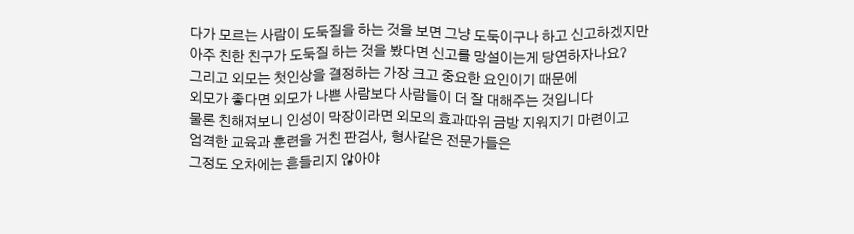다가 모르는 사람이 도둑질을 하는 것을 보면 그냥 도둑이구나 하고 신고하겠지만
아주 친한 친구가 도둑질 하는 것을 봤다면 신고를 망설이는게 당연하자나요?
그리고 외모는 첫인상을 결정하는 가장 크고 중요한 요인이기 때문에
외모가 좋다면 외모가 나쁜 사람보다 사람들이 더 잘 대해주는 것입니다
물론 친해져보니 인성이 막장이라면 외모의 효과따위 금방 지워지기 마련이고
엄격한 교육과 훈련을 거친 판검사, 형사같은 전문가들은
그정도 오차에는 흔들리지 않아야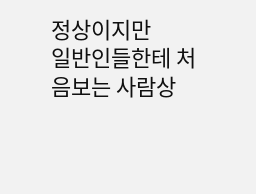정상이지만
일반인들한테 처음보는 사람상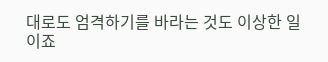대로도 엄격하기를 바라는 것도 이상한 일이죠